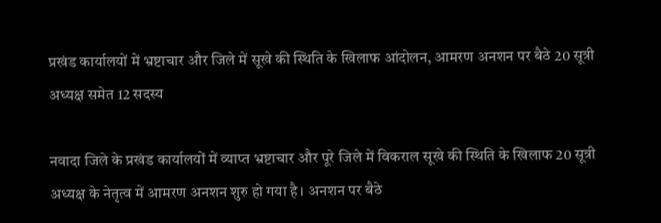प्रखंड कार्यालयों में भ्रष्टाचार और जिले में सूखे की स्थिति के खिलाफ आंदोलन, आमरण अनशन पर बैठे 20 सूत्री अध्यक्ष समेत 12 सदस्य

नवादा जिले के प्रखंड कार्यालयों में व्याप्त भ्रष्टाचार और पूरे जिले में विकराल सूखे की स्थिति के खिलाफ 20 सूत्री अध्यक्ष के नेतृत्व में आमरण अनशन शुरु हो गया है। अनशन पर बैठे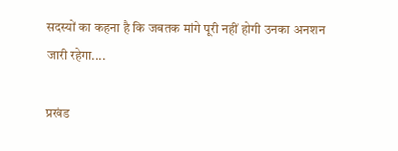सदस्यों का कहना है कि जबतक मांगे पूरी नहीं होगी उनका अनशन जारी रहेगा....

प्रखंड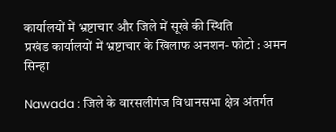कार्यालयों में भ्रष्टाचार और जिले में सूखे की स्थिति
प्रखंड कार्यालयों में भ्रष्टाचार के खिलाफ अनशन- फोटो : अमन सिन्हा

Nawada : जिले के वारसलीगंज विधानसभा क्षेत्र अंतर्गत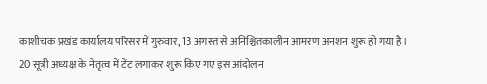काशीचक प्रखंड कार्यालय परिसर में गुरुवार, 13 अगस्त से अनिश्चितकालीन आमरण अनशन शुरू हो गया है। 20 सूत्री अध्यक्ष के नेतृत्व में टेंट लगाकर शुरू किए गए इस आंदोलन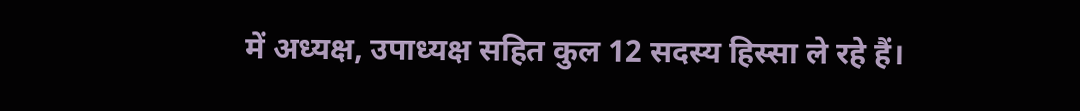में अध्यक्ष, उपाध्यक्ष सहित कुल 12 सदस्य हिस्सा ले रहे हैं।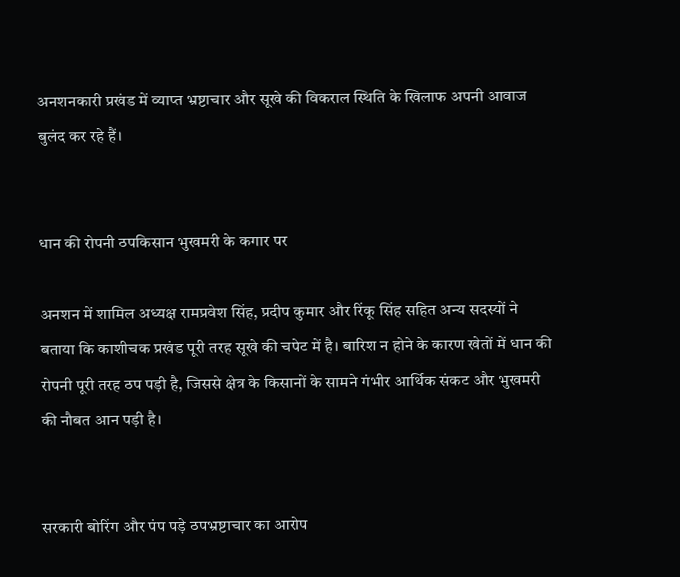अनशनकारी प्रखंड में व्याप्त भ्रष्टाचार और सूखे की विकराल स्थिति के खिलाफ अपनी आवाज बुलंद कर रहे हैं।


धान की रोपनी ठपकिसान भुखमरी के कगार पर

अनशन में शामिल अध्यक्ष रामप्रवेश सिंह, प्रदीप कुमार और रिंकू सिंह सहित अन्य सदस्यों ने बताया कि काशीचक प्रखंड पूरी तरह सूखे की चपेट में है। बारिश न होने के कारण खेतों में धान की रोपनी पूरी तरह ठप पड़ी है, जिससे क्षेत्र के किसानों के सामने गंभीर आर्थिक संकट और भुखमरी की नौबत आन पड़ी है।


सरकारी बोरिंग और पंप पड़े ठपभ्रष्टाचार का आरोप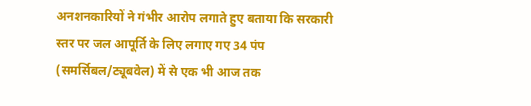अनशनकारियों ने गंभीर आरोप लगाते हुए बताया कि सरकारी स्तर पर जल आपूर्ति के लिए लगाए गए 34 पंप (समर्सिबल/ट्यूबवेल) में से एक भी आज तक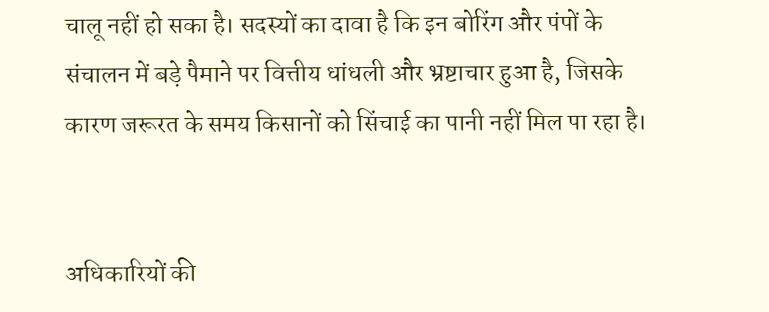चालू नहीं हो सका है। सदस्यों का दावा है कि इन बोरिंग और पंपों के संचालन में बड़े पैमाने पर वित्तीय धांधली और भ्रष्टाचार हुआ है, जिसके कारण जरूरत के समय किसानों को सिंचाई का पानी नहीं मिल पा रहा है।


अधिकारियों की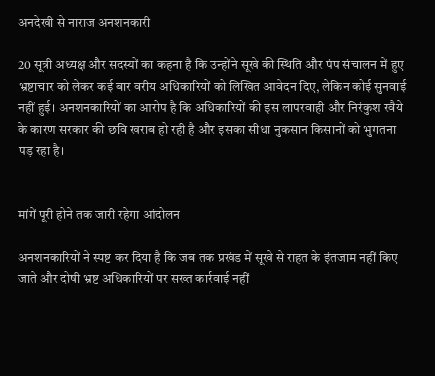अनदेखी से नाराज अनशनकारी

20 सूत्री अध्यक्ष और सदस्यों का कहना है कि उन्होंने सूखे की स्थिति और पंप संचालन में हुए भ्रष्टाचार को लेकर कई बार वरीय अधिकारियों को लिखित आवेदन दिए, लेकिन कोई सुनवाई नहीं हुई। अनशनकारियों का आरोप है कि अधिकारियों की इस लापरवाही और निरंकुश रवैये के कारण सरकार की छवि खराब हो रही है और इसका सीधा नुकसान किसानों को भुगतना पड़ रहा है।


मांगें पूरी होने तक जारी रहेगा आंदोलन

अनशनकारियों ने स्पष्ट कर दिया है कि जब तक प्रखंड में सूखे से राहत के इंतजाम नहीं किए जाते और दोषी भ्रष्ट अधिकारियों पर सख्त कार्रवाई नहीं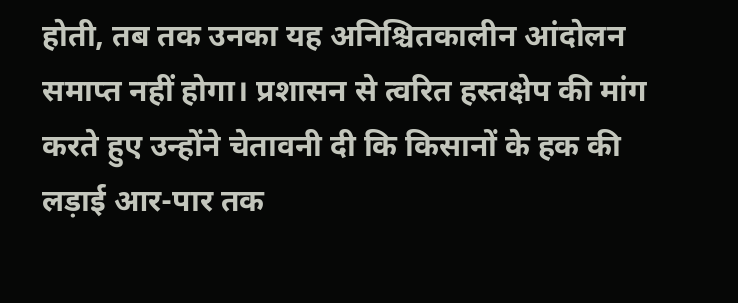होती, तब तक उनका यह अनिश्चितकालीन आंदोलन समाप्त नहीं होगा। प्रशासन से त्वरित हस्तक्षेप की मांग करते हुए उन्होंने चेतावनी दी कि किसानों के हक की लड़ाई आर-पार तक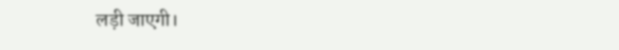लड़ी जाएगी।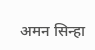अमन सिन्हा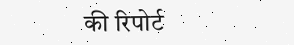की रिपोर्ट